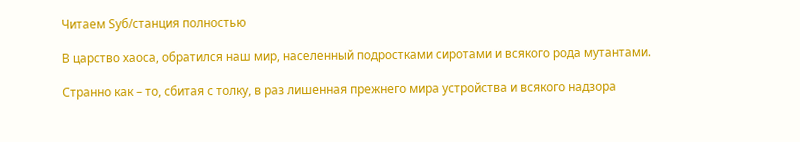Читаем Sуб/станция полностью

В царство хаоса, обратился наш мир, населенный подростками сиротами и всякого рода мутантами.

Странно как – то, сбитая с толку, в раз лишенная прежнего мира устройства и всякого надзора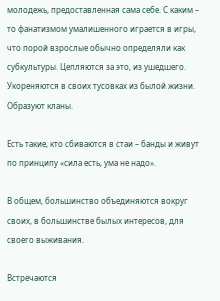молодежь, предоставленная сама себе. С каким – то фанатизмом умалишенного играется в игры, что порой взрослые обычно определяли как субкультуры. Цепляются за это, из ушедшего. Укореняются в своих тусовках из былой жизни. Образуют кланы.

Есть такие, кто сбиваются в стаи – банды и живут по принципу «сила есть, ума не надо».

В общем, большинство объединяются вокруг своих, в большинстве былых интересов, для своего выживания.

Встречаются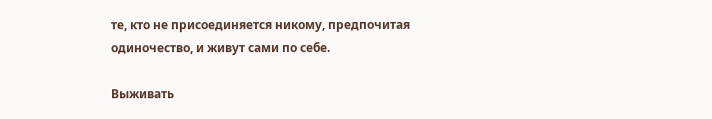те, кто не присоединяется никому, предпочитая одиночество, и живут сами по себе.

Выживать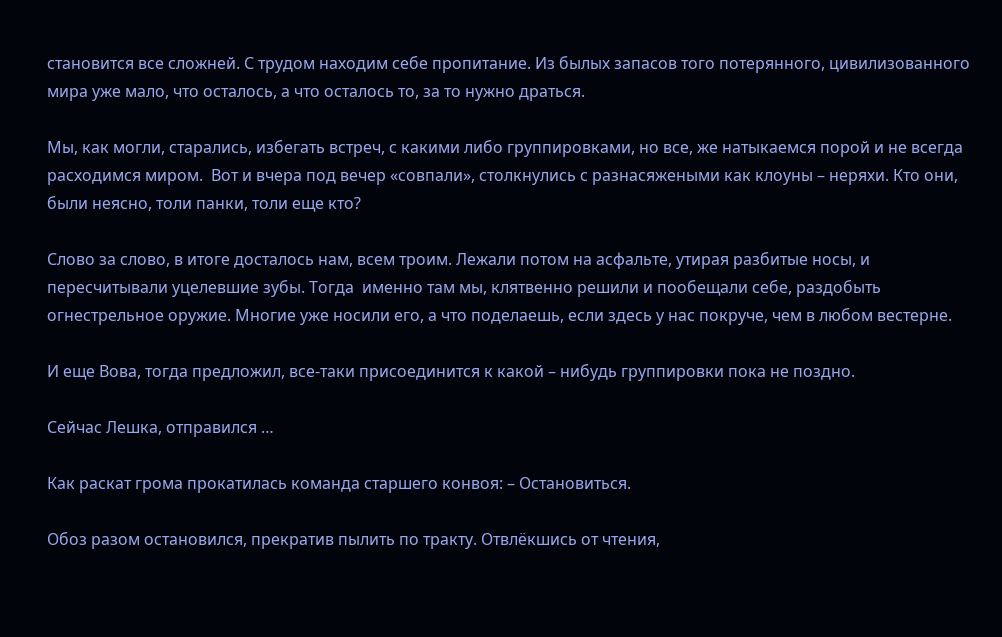становится все сложней. С трудом находим себе пропитание. Из былых запасов того потерянного, цивилизованного мира уже мало, что осталось, а что осталось то, за то нужно драться.

Мы, как могли, старались, избегать встреч, с какими либо группировками, но все, же натыкаемся порой и не всегда расходимся миром.  Вот и вчера под вечер «совпали», столкнулись с разнасяжеными как клоуны – неряхи. Кто они, были неясно, толи панки, толи еще кто?

Слово за слово, в итоге досталось нам, всем троим. Лежали потом на асфальте, утирая разбитые носы, и пересчитывали уцелевшие зубы. Тогда  именно там мы, клятвенно решили и пообещали себе, раздобыть огнестрельное оружие. Многие уже носили его, а что поделаешь, если здесь у нас покруче, чем в любом вестерне.

И еще Вова, тогда предложил, все-таки присоединится к какой – нибудь группировки пока не поздно.

Сейчас Лешка, отправился …

Как раскат грома прокатилась команда старшего конвоя: – Остановиться.

Обоз разом остановился, прекратив пылить по тракту. Отвлёкшись от чтения,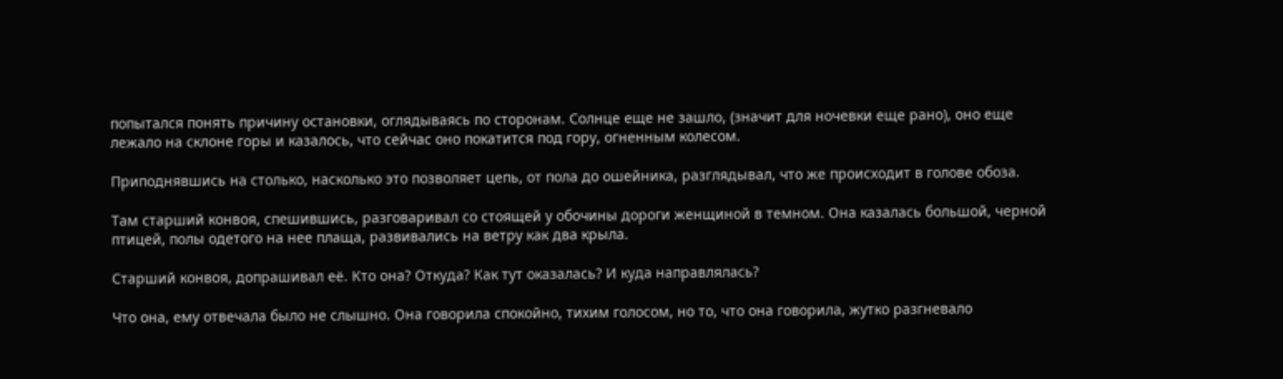попытался понять причину остановки, оглядываясь по сторонам. Солнце еще не зашло, (значит для ночевки еще рано), оно еще лежало на склоне горы и казалось, что сейчас оно покатится под гору, огненным колесом.

Приподнявшись на столько, насколько это позволяет цепь, от пола до ошейника, разглядывал, что же происходит в голове обоза.

Там старший конвоя, спешившись, разговаривал со стоящей у обочины дороги женщиной в темном. Она казалась большой, черной птицей, полы одетого на нее плаща, развивались на ветру как два крыла.

Старший конвоя, допрашивал её. Кто она? Откуда? Как тут оказалась? И куда направлялась?

Что она, ему отвечала было не слышно. Она говорила спокойно, тихим голосом, но то, что она говорила, жутко разгневало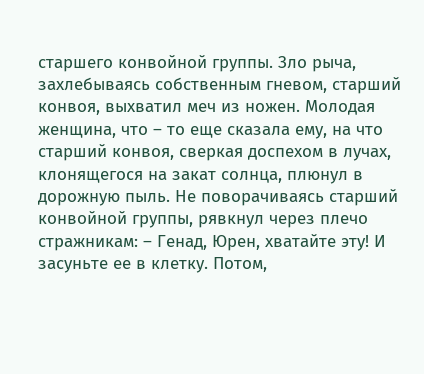старшего конвойной группы. Зло рыча, захлебываясь собственным гневом, старший конвоя, выхватил меч из ножен. Молодая женщина, что – то еще сказала ему, на что старший конвоя, сверкая доспехом в лучах, клонящегося на закат солнца, плюнул в дорожную пыль. Не поворачиваясь старший конвойной группы, рявкнул через плечо стражникам: – Генад, Юрен, хватайте эту! И засуньте ее в клетку. Потом,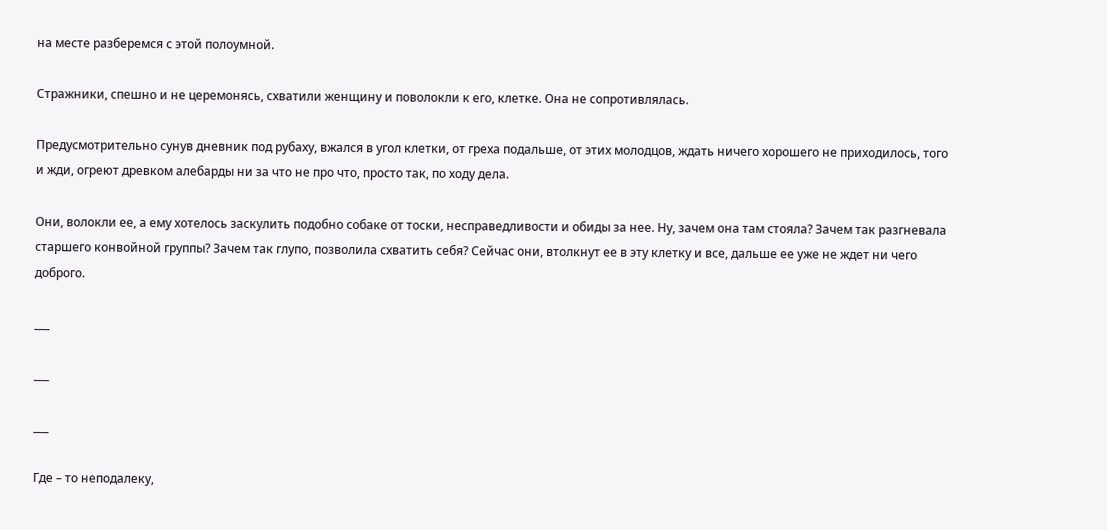на месте разберемся с этой полоумной.

Стражники, спешно и не церемонясь, схватили женщину и поволокли к его, клетке. Она не сопротивлялась.

Предусмотрительно сунув дневник под рубаху, вжался в угол клетки, от греха подальше, от этих молодцов, ждать ничего хорошего не приходилось, того и жди, огреют древком алебарды ни за что не про что, просто так, по ходу дела.

Они, волокли ее, а ему хотелось заскулить подобно собаке от тоски, несправедливости и обиды за нее. Ну, зачем она там стояла? Зачем так разгневала старшего конвойной группы? Зачем так глупо, позволила схватить себя? Сейчас они, втолкнут ее в эту клетку и все, дальше ее уже не ждет ни чего доброго.

___

___

___

Где – то неподалеку,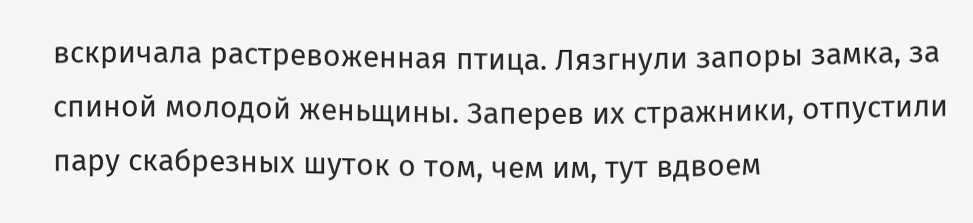вскричала растревоженная птица. Лязгнули запоры замка, за спиной молодой женьщины. Заперев их стражники, отпустили пару скабрезных шуток о том, чем им, тут вдвоем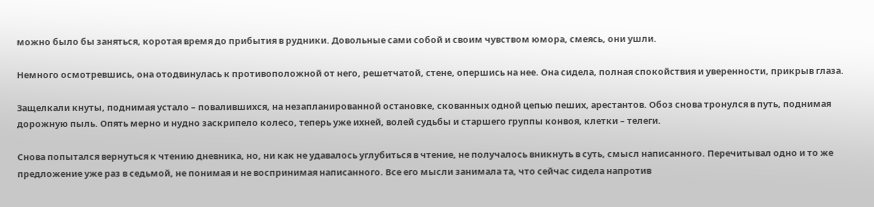можно было бы заняться, коротая время до прибытия в рудники. Довольные сами собой и своим чувством юмора, смеясь, они ушли.

Немного осмотревшись, она отодвинулась к противоположной от него, решетчатой, стене, опершись на нее. Она сидела, полная спокойствия и уверенности, прикрыв глаза.

Защелкали кнуты, поднимая устало – повалившихся, на незапланированной остановке, скованных одной цепью пеших, арестантов. Обоз снова тронулся в путь, поднимая дорожную пыль. Опять мерно и нудно заскрипело колесо, теперь уже ихней, волей судьбы и старшего группы конвоя, клетки – телеги.

Снова попытался вернуться к чтению дневника, но, ни как не удавалось углубиться в чтение, не получалось вникнуть в суть, смысл написанного. Перечитывал одно и то же предложение уже раз в седьмой, не понимая и не воспринимая написанного. Все его мысли занимала та, что сейчас сидела напротив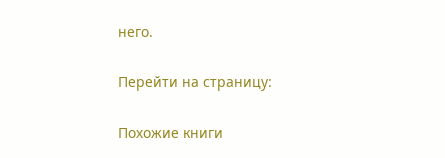него.

Перейти на страницу:

Похожие книги